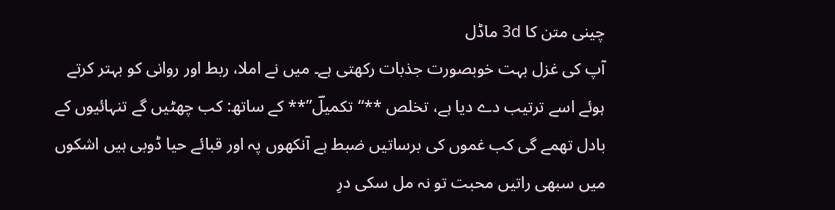چینی متن کا 3d ماڈل
آپ کی غزل بہت خوبصورت جذبات رکھتی ہے۔ میں نے املا، ربط اور روانی کو بہتر کرتے ہوئے اسے ترتیب دے دیا ہے، تخلص **“تکمیلؔ”** کے ساتھ: کب چھٹیں گے تنہائیوں کے بادل تھمے گی کب غموں کی برساتیں ضبط ہے آنکھوں پہ اور قبائے حیا ڈوبی ہیں اشکوں میں سبھی راتیں محبت تو نہ مل سکی درِ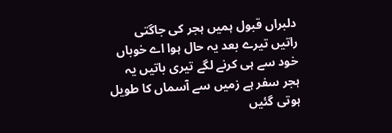دلبراں قبول ہمیں ہجر کی جاگتی راتیں تیرے بعد یہ حال ہوا اے خوباں خود سے ہی کرنے لگے تیری باتیں یہ ہجر سفر ہے زمیں سے آسماں کا طویل ہوتی گئیں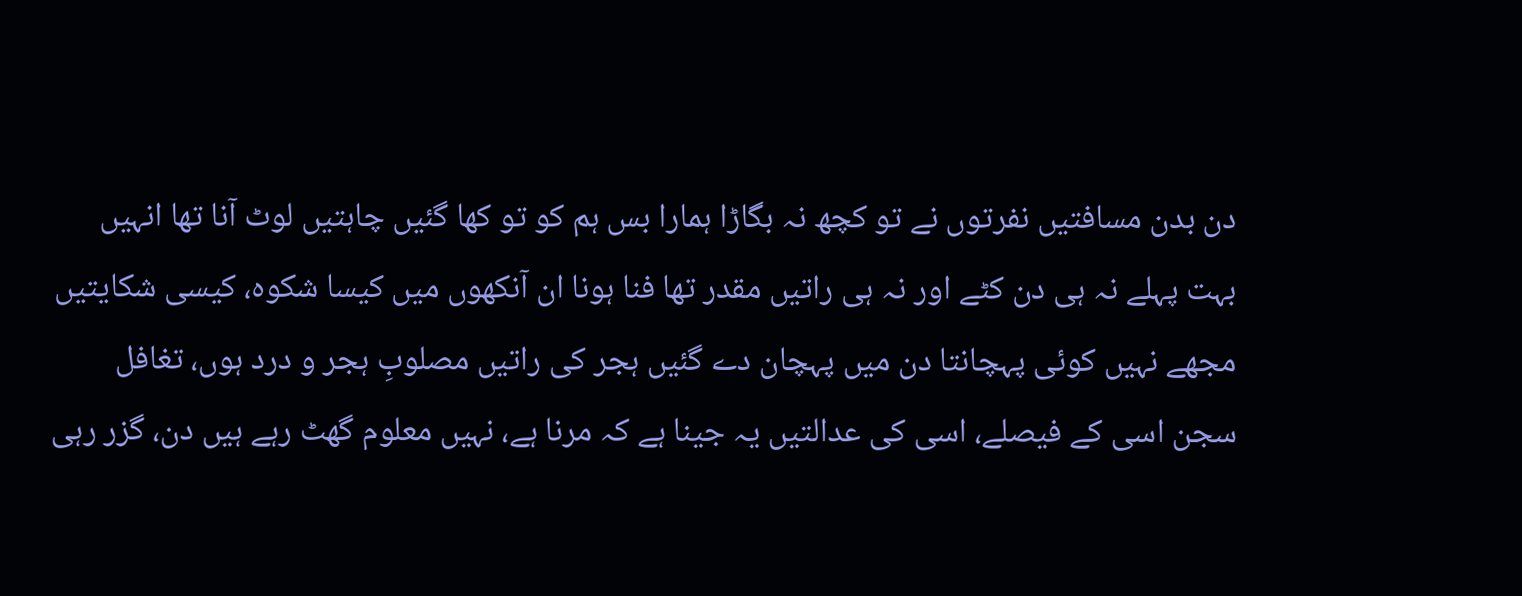دن بدن مسافتیں نفرتوں نے تو کچھ نہ بگاڑا ہمارا بس ہم کو تو کھا گئیں چاہتیں لوٹ آنا تھا انہیں بہت پہلے نہ ہی دن کٹے اور نہ ہی راتیں مقدر تھا فنا ہونا ان آنکھوں میں کیسا شکوہ، کیسی شکایتیں مجھے نہیں کوئی پہچانتا دن میں پہچان دے گئیں ہجر کی راتیں مصلوبِ ہجر و درد ہوں، تغافل سجن اسی کے فیصلے، اسی کی عدالتیں یہ جینا ہے کہ مرنا ہے، نہیں معلوم گھٹ رہے ہیں دن، گزر رہی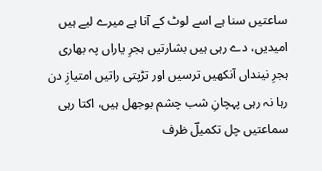ساعتیں سنا ہے اسے لوٹ کے آنا ہے میرے لیے ہیں امیدیں، دے رہی ہیں بشارتیں ہجرِ یاراں پہ بھاری ہجرِ نینداں آنکھیں ترسیں اور تڑپتی راتیں امتیازِ دن رہا نہ رہی پہچانِ شب چشم بوجھل ہیں، اکتا رہی سماعتیں چل تکمیلؔ ظرف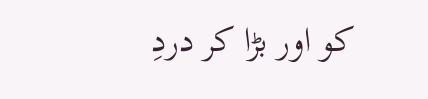کو اور بڑا کر دردِ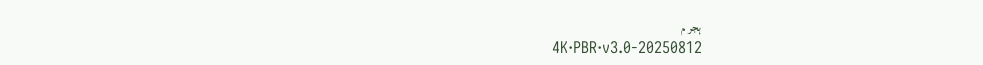ہجر م
4K·PBR·v3.0-20250812